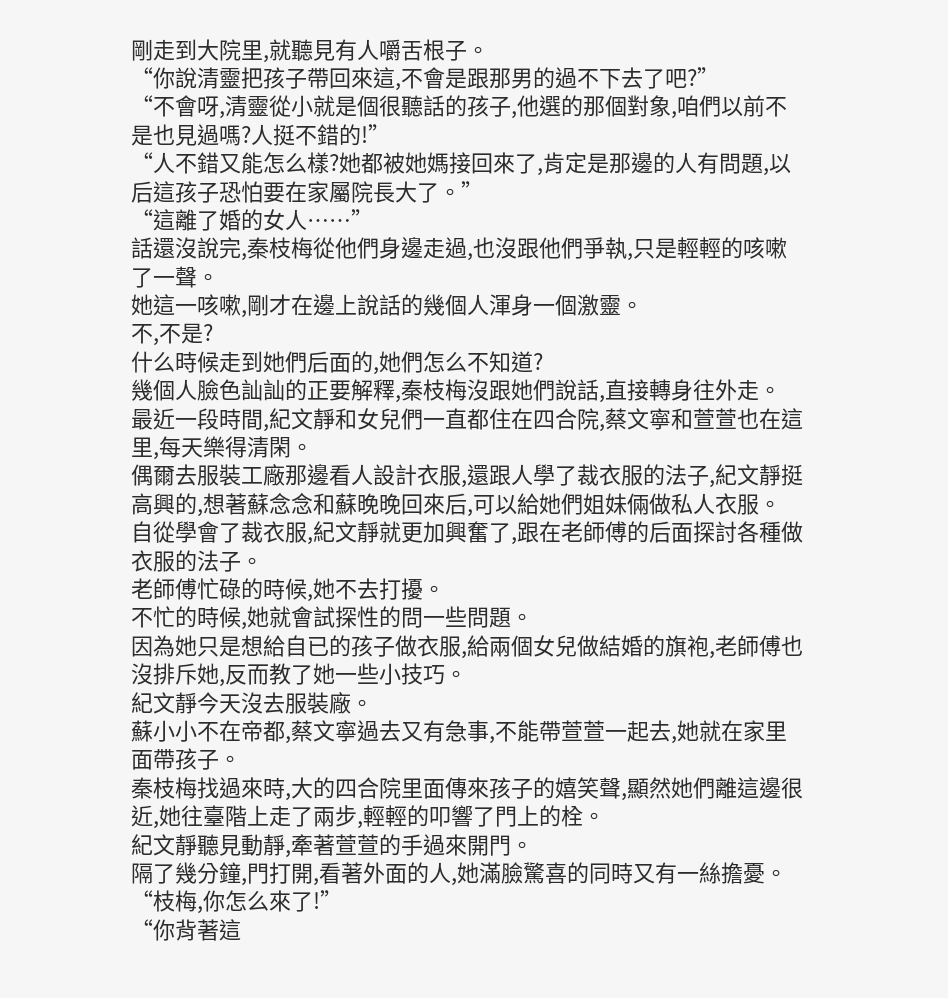剛走到大院里,就聽見有人嚼舌根子。
“你說清靈把孩子帶回來這,不會是跟那男的過不下去了吧?”
“不會呀,清靈從小就是個很聽話的孩子,他選的那個對象,咱們以前不是也見過嗎?人挺不錯的!”
“人不錯又能怎么樣?她都被她媽接回來了,肯定是那邊的人有問題,以后這孩子恐怕要在家屬院長大了。”
“這離了婚的女人……”
話還沒說完,秦枝梅從他們身邊走過,也沒跟他們爭執,只是輕輕的咳嗽了一聲。
她這一咳嗽,剛才在邊上說話的幾個人渾身一個激靈。
不,不是?
什么時候走到她們后面的,她們怎么不知道?
幾個人臉色訕訕的正要解釋,秦枝梅沒跟她們說話,直接轉身往外走。
最近一段時間,紀文靜和女兒們一直都住在四合院,蔡文寧和萱萱也在這里,每天樂得清閑。
偶爾去服裝工廠那邊看人設計衣服,還跟人學了裁衣服的法子,紀文靜挺高興的,想著蘇念念和蘇晚晚回來后,可以給她們姐妹倆做私人衣服。
自從學會了裁衣服,紀文靜就更加興奮了,跟在老師傅的后面探討各種做衣服的法子。
老師傅忙碌的時候,她不去打擾。
不忙的時候,她就會試探性的問一些問題。
因為她只是想給自已的孩子做衣服,給兩個女兒做結婚的旗袍,老師傅也沒排斥她,反而教了她一些小技巧。
紀文靜今天沒去服裝廠。
蘇小小不在帝都,蔡文寧過去又有急事,不能帶萱萱一起去,她就在家里面帶孩子。
秦枝梅找過來時,大的四合院里面傳來孩子的嬉笑聲,顯然她們離這邊很近,她往臺階上走了兩步,輕輕的叩響了門上的栓。
紀文靜聽見動靜,牽著萱萱的手過來開門。
隔了幾分鐘,門打開,看著外面的人,她滿臉驚喜的同時又有一絲擔憂。
“枝梅,你怎么來了!”
“你背著這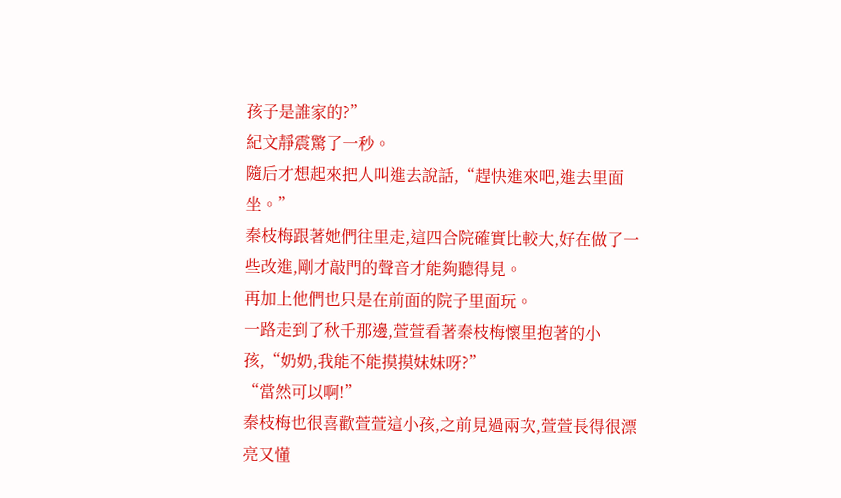孩子是誰家的?”
紀文靜震驚了一秒。
隨后才想起來把人叫進去說話,“趕快進來吧,進去里面坐。”
秦枝梅跟著她們往里走,這四合院確實比較大,好在做了一些改進,剛才敲門的聲音才能夠聽得見。
再加上他們也只是在前面的院子里面玩。
一路走到了秋千那邊,萱萱看著秦枝梅懷里抱著的小孩,“奶奶,我能不能摸摸妹妹呀?”
“當然可以啊!”
秦枝梅也很喜歡萱萱這小孩,之前見過兩次,萱萱長得很漂亮又懂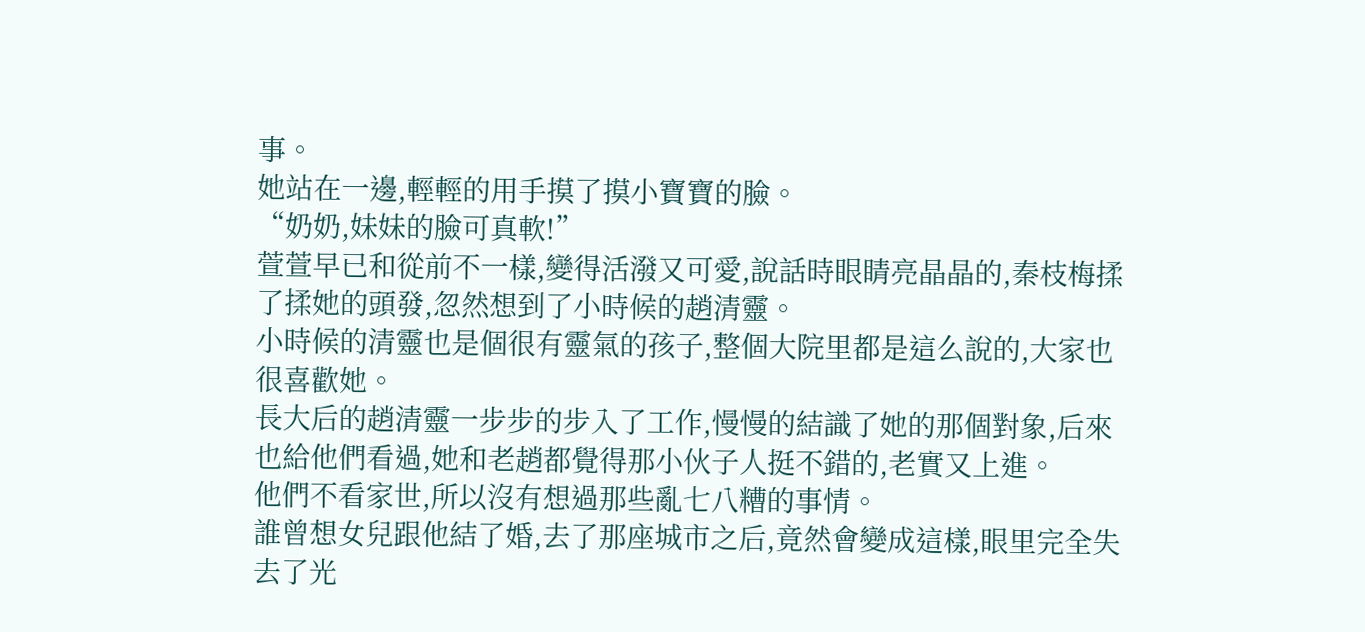事。
她站在一邊,輕輕的用手摸了摸小寶寶的臉。
“奶奶,妹妹的臉可真軟!”
萱萱早已和從前不一樣,變得活潑又可愛,說話時眼睛亮晶晶的,秦枝梅揉了揉她的頭發,忽然想到了小時候的趙清靈。
小時候的清靈也是個很有靈氣的孩子,整個大院里都是這么說的,大家也很喜歡她。
長大后的趙清靈一步步的步入了工作,慢慢的結識了她的那個對象,后來也給他們看過,她和老趙都覺得那小伙子人挺不錯的,老實又上進。
他們不看家世,所以沒有想過那些亂七八糟的事情。
誰曾想女兒跟他結了婚,去了那座城市之后,竟然會變成這樣,眼里完全失去了光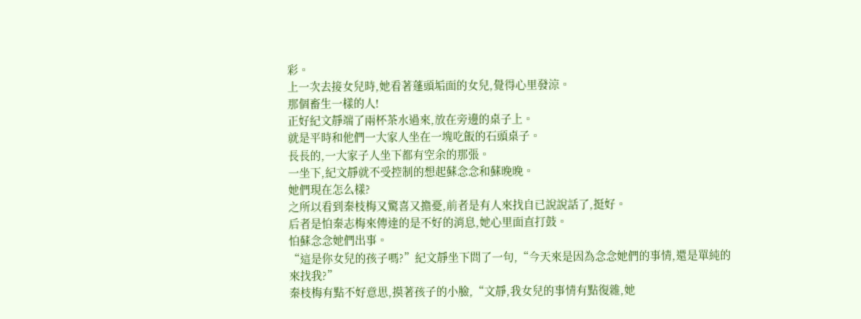彩。
上一次去接女兒時,她看著蓬頭垢面的女兒,覺得心里發涼。
那個畜生一樣的人!
正好紀文靜端了兩杯茶水過來,放在旁邊的桌子上。
就是平時和他們一大家人坐在一塊吃飯的石頭桌子。
長長的,一大家子人坐下都有空余的那張。
一坐下,紀文靜就不受控制的想起蘇念念和蘇晚晚。
她們現在怎么樣?
之所以看到秦枝梅又驚喜又擔憂,前者是有人來找自已說說話了,挺好。
后者是怕秦志梅來傳達的是不好的消息,她心里面直打鼓。
怕蘇念念她們出事。
“這是你女兒的孩子嗎?”紀文靜坐下問了一句,“今天來是因為念念她們的事情,還是單純的來找我?”
秦枝梅有點不好意思,摸著孩子的小臉,“文靜,我女兒的事情有點復雜,她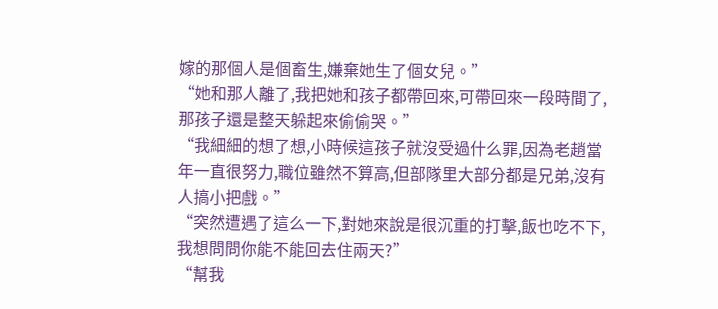嫁的那個人是個畜生,嫌棄她生了個女兒。”
“她和那人離了,我把她和孩子都帶回來,可帶回來一段時間了,那孩子還是整天躲起來偷偷哭。”
“我細細的想了想,小時候這孩子就沒受過什么罪,因為老趙當年一直很努力,職位雖然不算高,但部隊里大部分都是兄弟,沒有人搞小把戲。”
“突然遭遇了這么一下,對她來說是很沉重的打擊,飯也吃不下,我想問問你能不能回去住兩天?”
“幫我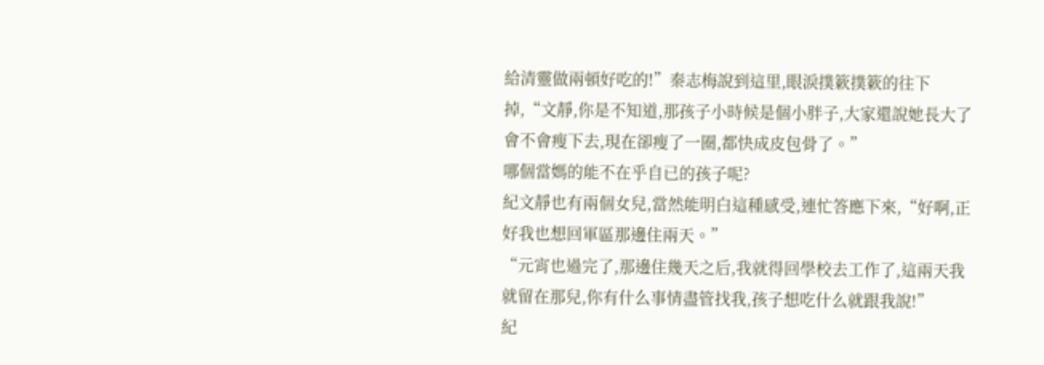給清靈做兩頓好吃的!”秦志梅說到這里,眼淚撲簌撲簌的往下掉,“文靜,你是不知道,那孩子小時候是個小胖子,大家還說她長大了會不會瘦下去,現在卻瘦了一圈,都快成皮包骨了。”
哪個當媽的能不在乎自已的孩子呢?
紀文靜也有兩個女兒,當然能明白這種感受,連忙答應下來,“好啊,正好我也想回軍區那邊住兩天。”
“元宵也過完了,那邊住幾天之后,我就得回學校去工作了,這兩天我就留在那兒,你有什么事情盡管找我,孩子想吃什么就跟我說!”
紀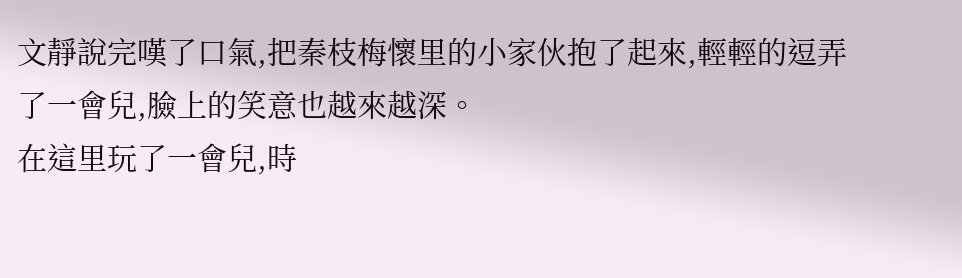文靜說完嘆了口氣,把秦枝梅懷里的小家伙抱了起來,輕輕的逗弄了一會兒,臉上的笑意也越來越深。
在這里玩了一會兒,時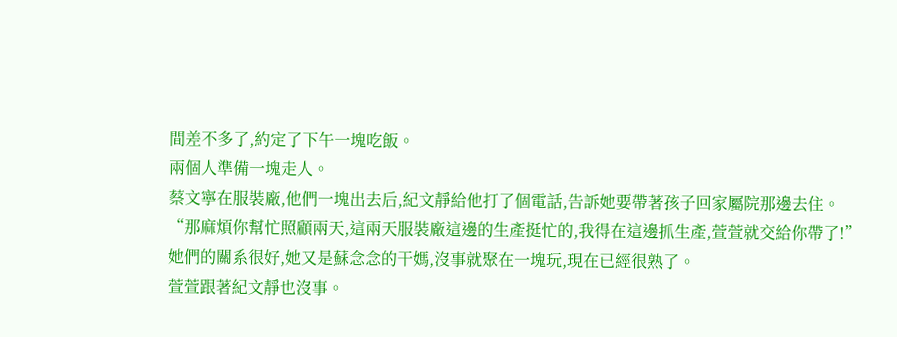間差不多了,約定了下午一塊吃飯。
兩個人準備一塊走人。
蔡文寧在服裝廠,他們一塊出去后,紀文靜給他打了個電話,告訴她要帶著孩子回家屬院那邊去住。
“那麻煩你幫忙照顧兩天,這兩天服裝廠這邊的生產挺忙的,我得在這邊抓生產,萱萱就交給你帶了!”
她們的關系很好,她又是蘇念念的干媽,沒事就聚在一塊玩,現在已經很熟了。
萱萱跟著紀文靜也沒事。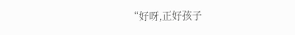“好呀,正好孩子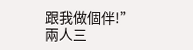跟我做個伴!”
兩人三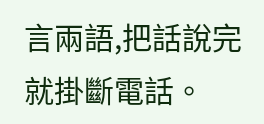言兩語,把話說完就掛斷電話。